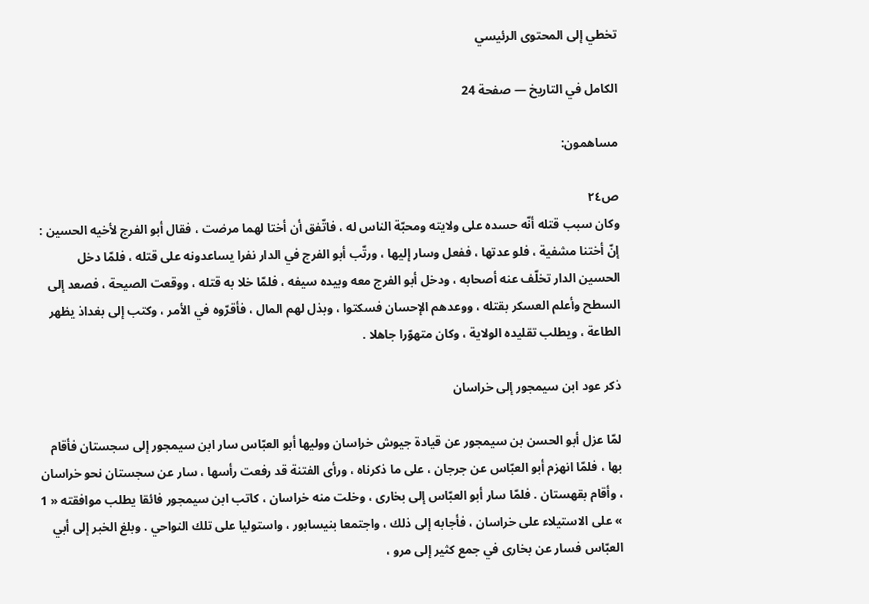تخطي إلى المحتوى الرئيسي

الكامل في التاريخ — صفحة 24

مساهمون:

ص٢٤
وكان سبب قتله أنّه حسده على ولايته ومحبّة الناس له ، فاتّفق أن أختا لهما مرضت ، فقال أبو الفرج لأخيه الحسين : إنّ أختنا مشفية ، فلو عدتها ، ففعل وسار إليها ، ورتّب أبو الفرج في الدار نفرا يساعدونه على قتله ، فلمّا دخل الحسين الدار تخلّف عنه أصحابه ، ودخل أبو الفرج معه وبيده سيفه ، فلمّا خلا به قتله ، ووقعت الصيحة ، فصعد إلى السطح وأعلم العسكر بقتله ، ووعدهم الإحسان فسكتوا ، وبذل لهم المال ، فأقرّوه في الأمر ، وكتب إلى بغداذ يظهر الطاعة ، ويطلب تقليده الولاية ، وكان متهوّرا جاهلا .

ذكر عود ابن سيمجور إلى خراسان

لمّا عزل أبو الحسن بن سيمجور عن قيادة جيوش خراسان ووليها أبو العبّاس سار ابن سيمجور إلى سجستان فأقام بها ، فلمّا انهزم أبو العبّاس عن جرجان ، على ما ذكرناه ، ورأى الفتنة قد رفعت رأسها ، سار عن سجستان نحو خراسان ، وأقام بقهستان . فلمّا سار أبو العبّاس إلى بخارى ، وخلت منه خراسان ، كاتب ابن سيمجور فائقا يطلب موافقته « 1 » على الاستيلاء على خراسان ، فأجابه إلى ذلك ، واجتمعا بنيسابور ، واستوليا على تلك النواحي . وبلغ الخبر إلى أبي العبّاس فسار عن بخارى في جمع كثير إلى مرو ،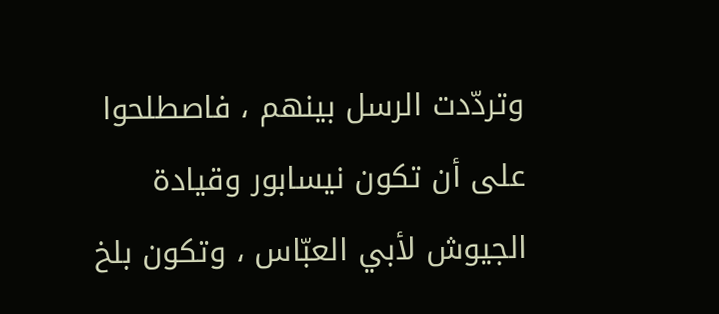وتردّدت الرسل بينهم ، فاصطلحوا على أن تكون نيسابور وقيادة الجيوش لأبي العبّاس ، وتكون بلخ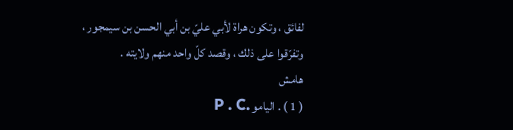لفائق ، وتكون هراة لأبي عليّ بن أبي الحسن بن سيمجور ، وتفرّقوا على ذلك ، وقصد كلّ واحد منهم ولايته .
هامش
( 1 ) . اليامو .P . C